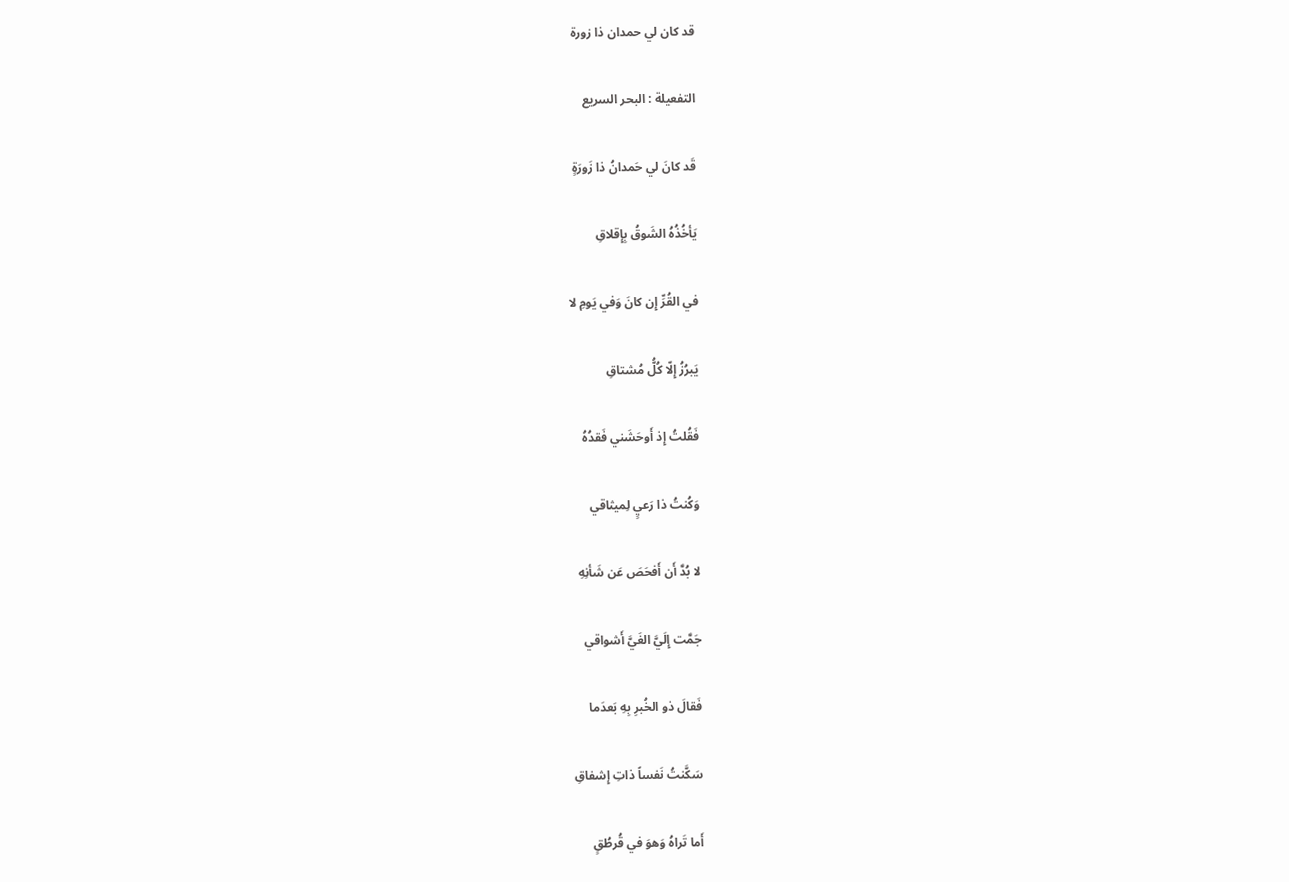قد كان لي حمدان ذا زورة

التفعيلة : البحر السريع

قَد كانَ لي حَمدانُ ذا زَورَةٍ

يَأخُذُهُ الشَوقُ بِإِقلاقِ

في القُرِّ إِن كانَ وَفي يَومِ لا

يَبرُزُ إِلّا كُلُّ مُشتاقِ

فَقُلتُ إِذ أَوحَشَني فَقدُهُ

وَكُنتُ ذا رَعيٍ لِميثاقي

لا بُدَّ أَن أَفحَصَ عَن شَأنِهِ

جَمَّت إِلَيَّ الغَيَّ أَشواقي

فَقالَ ذو الخُبرِ بِهِ بَعدَما

سَكَّنتُ نَفساً ذاتِ إِشفاقِ

أَما تَراهُ وَهوَ في قُرطُقٍ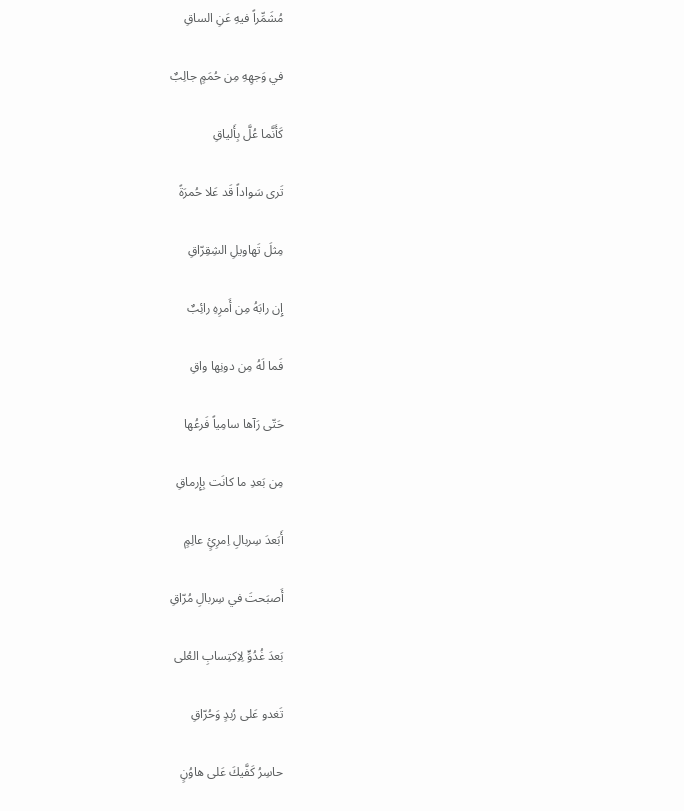مُشَمِّراً فيهِ عَنِ الساقِ

في وَجهِهِ مِن حُمَمٍ جالِبٌ

كَأَنَّما عُلَّ بِأَلياقِ

تَرى سَواداً قَد عَلا حُمرَةً

مِثلَ تَهاويلِ الشِقِرّاقِ

إِن رابَهُ مِن أَمرِهِ رائِبٌ

فَما لَهُ مِن دونِها واقِ

حَتّى رَآها سامِياً فَرعُها

مِن بَعدِ ما كانَت بِإِرماقِ

أَبَعدَ سِربالِ اِمرِئٍ عالِمٍ

أَصبَحتَ في سِربالِ مُرّاقِ

بَعدَ غُدُوٍّ لِاِكتِسابِ العُلى

تَغدو عَلى رُبدٍ وَحُرّاقِ

حاسِرُ كَفَّيكَ عَلى هاوُنٍ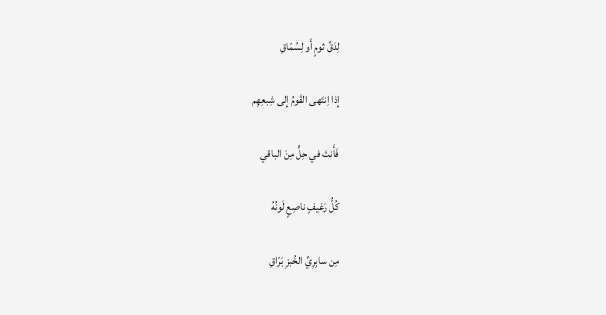لِدَقِّ ثومٍ أَو لِسُمّاقِ

إِذا اِنتَهى القَومُ إِلى شِبعِهِم

فَأَنتَ في حِلٍّ مِنَ الباقي

كُلُّ رَغيفٍ ناصِعٍ لَونُهُ

مِن سابِرِيِّ الخُبزِ بَرّاقِ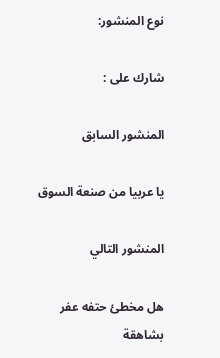نوع المنشور:

شارك على :

المنشور السابق

يا عربيا من صنعة السوق

المنشور التالي

هل مخطئ حتفه عفر بشاهقة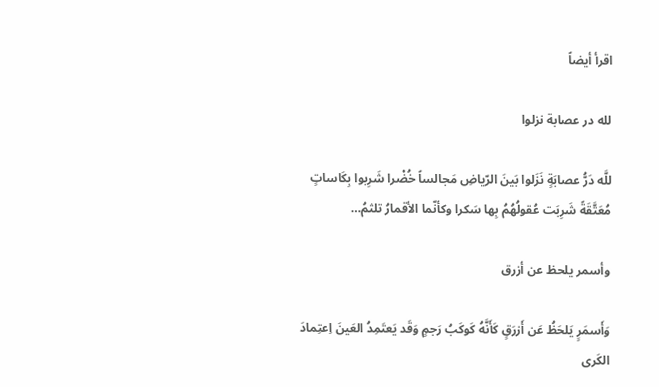اقرأ أيضاً

لله در عصابة نزلوا

للَّه دَرُّ عصابَةٍ نَزَلوا بَينَ الرّياضِ مَجالساً خُضْرا شَرِبوا بِكَاساتٍ مُعَتَّقَةً شَرِبَت عُقولُهُمُ بِها سَكرا وكأنّما الأقمارُ تلثمُ…

وأسمر يلحظ عن أزرق

وَأَسمَرٍ يَلحَظُ عَن أَزرَقٍ كَأَنَّهُ كَوكَبُ رَجمٍ وَقَد يَعتَمِدُ العَينَ اِعتِمادَ الكَرى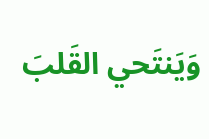وَيَنتَحي القَلبَ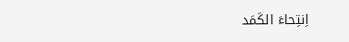اِنتِحاءَ الكَمَد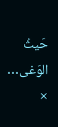حَيثُ الوَغى…
×